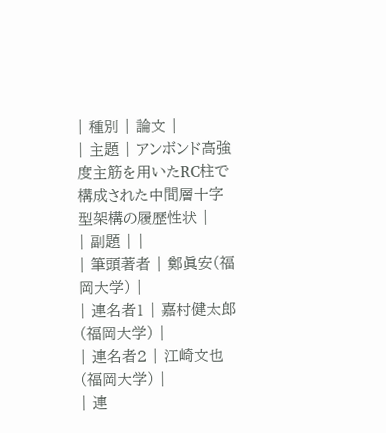| 種別 | 論文 |
| 主題 | アンボンド高強度主筋を用いたRC柱で構成された中間層十字型架構の履歴性状 |
| 副題 | |
| 筆頭著者 | 鄭眞安(福岡大学) |
| 連名者1 | 嘉村健太郎(福岡大学) |
| 連名者2 | 江崎文也(福岡大学) |
| 連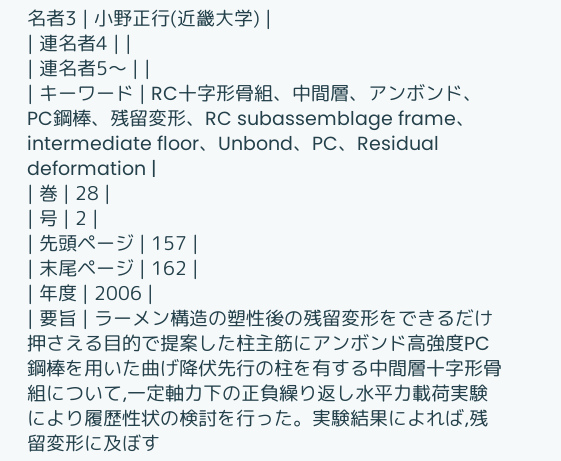名者3 | 小野正行(近畿大学) |
| 連名者4 | |
| 連名者5〜 | |
| キーワード | RC十字形骨組、中間層、アンボンド、PC鋼棒、残留変形、RC subassemblage frame、intermediate floor、Unbond、PC、Residual deformation |
| 巻 | 28 |
| 号 | 2 |
| 先頭ページ | 157 |
| 末尾ページ | 162 |
| 年度 | 2006 |
| 要旨 | ラーメン構造の塑性後の残留変形をできるだけ押さえる目的で提案した柱主筋にアンボンド高強度PC鋼棒を用いた曲げ降伏先行の柱を有する中間層十字形骨組について,一定軸力下の正負繰り返し水平力載荷実験により履歴性状の検討を行った。実験結果によれば,残留変形に及ぼす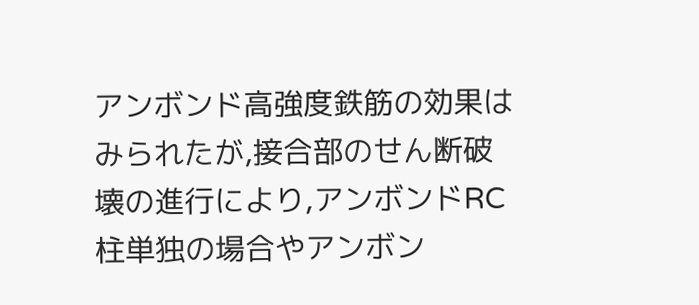アンボンド高強度鉄筋の効果はみられたが,接合部のせん断破壊の進行により,アンボンドRC柱単独の場合やアンボン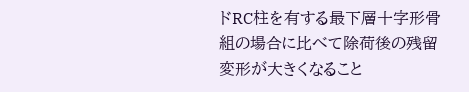ドRC柱を有する最下層十字形骨組の場合に比べて除荷後の残留変形が大きくなること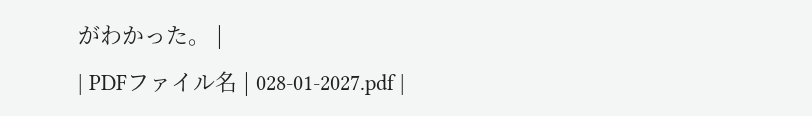がわかった。 |
| PDFファイル名 | 028-01-2027.pdf |